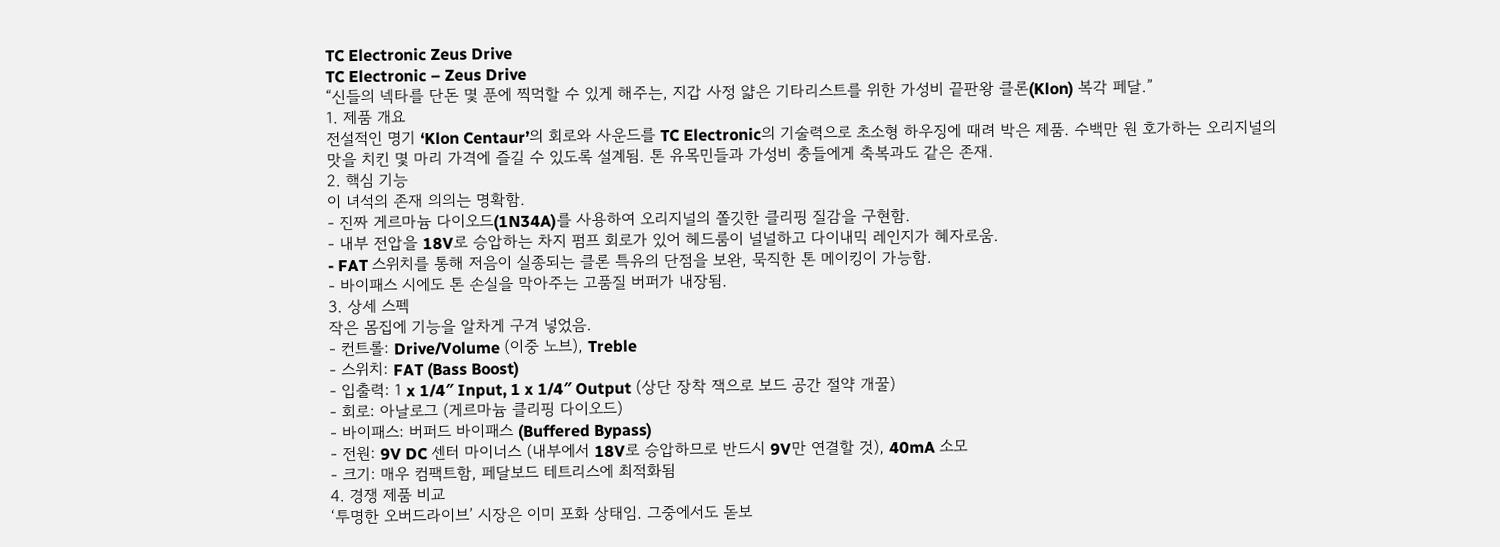TC Electronic Zeus Drive
TC Electronic – Zeus Drive
“신들의 넥타를 단돈 몇 푼에 찍먹할 수 있게 해주는, 지갑 사정 얇은 기타리스트를 위한 가성비 끝판왕 클론(Klon) 복각 페달.”
1. 제품 개요
전설적인 명기 ‘Klon Centaur’의 회로와 사운드를 TC Electronic의 기술력으로 초소형 하우징에 때려 박은 제품. 수백만 원 호가하는 오리지널의 맛을 치킨 몇 마리 가격에 즐길 수 있도록 설계됨. 톤 유목민들과 가성비 충들에게 축복과도 같은 존재.
2. 핵심 기능
이 녀석의 존재 의의는 명확함.
- 진짜 게르마늄 다이오드(1N34A)를 사용하여 오리지널의 쫄깃한 클리핑 질감을 구현함.
- 내부 전압을 18V로 승압하는 차지 펌프 회로가 있어 헤드룸이 널널하고 다이내믹 레인지가 혜자로움.
- FAT 스위치를 통해 저음이 실종되는 클론 특유의 단점을 보완, 묵직한 톤 메이킹이 가능함.
- 바이패스 시에도 톤 손실을 막아주는 고품질 버퍼가 내장됨.
3. 상세 스펙
작은 몸집에 기능을 알차게 구겨 넣었음.
- 컨트롤: Drive/Volume (이중 노브), Treble
- 스위치: FAT (Bass Boost)
- 입출력: 1 x 1/4″ Input, 1 x 1/4″ Output (상단 장착 잭으로 보드 공간 절약 개꿀)
- 회로: 아날로그 (게르마늄 클리핑 다이오드)
- 바이패스: 버퍼드 바이패스 (Buffered Bypass)
- 전원: 9V DC 센터 마이너스 (내부에서 18V로 승압하므로 반드시 9V만 연결할 것), 40mA 소모
- 크기: 매우 컴팩트함, 페달보드 테트리스에 최적화됨
4. 경쟁 제품 비교
‘투명한 오버드라이브’ 시장은 이미 포화 상태임. 그중에서도 돋보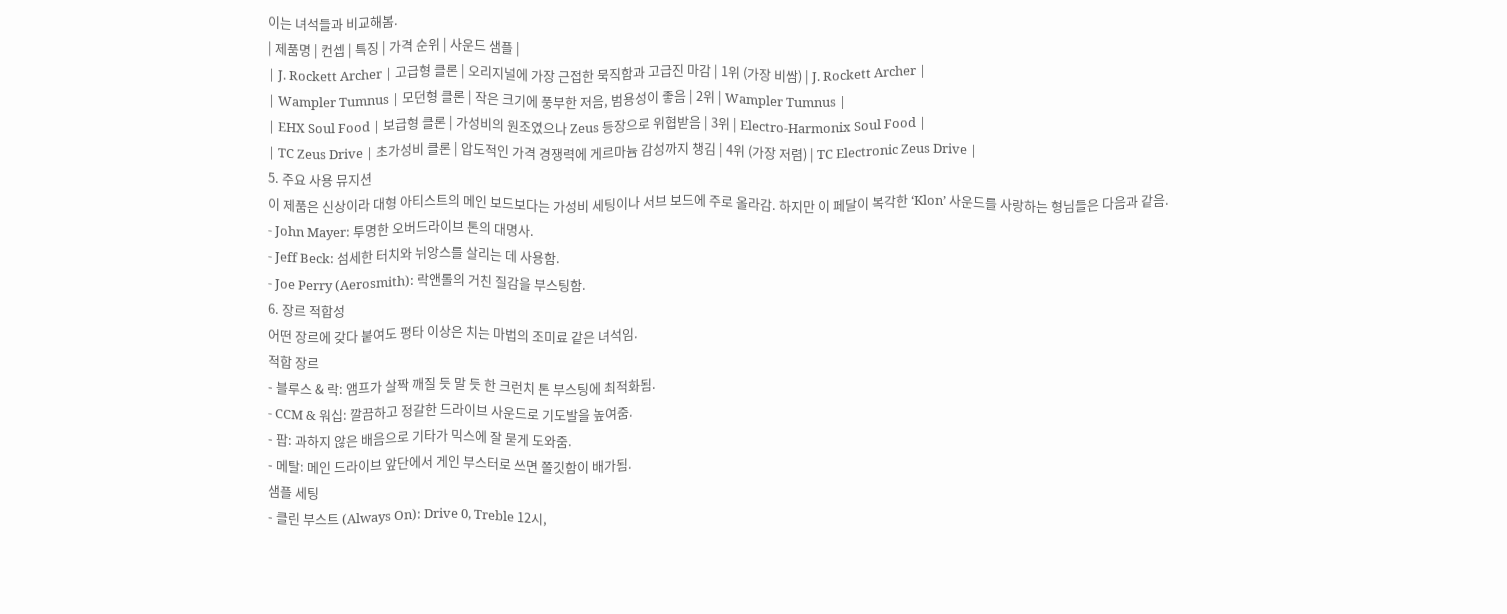이는 녀석들과 비교해봄.
| 제품명 | 컨셉 | 특징 | 가격 순위 | 사운드 샘플 |
| J. Rockett Archer | 고급형 클론 | 오리지널에 가장 근접한 묵직함과 고급진 마감 | 1위 (가장 비쌈) | J. Rockett Archer |
| Wampler Tumnus | 모던형 클론 | 작은 크기에 풍부한 저음, 범용성이 좋음 | 2위 | Wampler Tumnus |
| EHX Soul Food | 보급형 클론 | 가성비의 원조였으나 Zeus 등장으로 위협받음 | 3위 | Electro-Harmonix Soul Food |
| TC Zeus Drive | 초가성비 클론 | 압도적인 가격 경쟁력에 게르마늄 감성까지 챙김 | 4위 (가장 저렴) | TC Electronic Zeus Drive |
5. 주요 사용 뮤지션
이 제품은 신상이라 대형 아티스트의 메인 보드보다는 가성비 세팅이나 서브 보드에 주로 올라감. 하지만 이 페달이 복각한 ‘Klon’ 사운드를 사랑하는 형님들은 다음과 같음.
- John Mayer: 투명한 오버드라이브 톤의 대명사.
- Jeff Beck: 섬세한 터치와 뉘앙스를 살리는 데 사용함.
- Joe Perry (Aerosmith): 락앤롤의 거친 질감을 부스팅함.
6. 장르 적합성
어떤 장르에 갖다 붙여도 평타 이상은 치는 마법의 조미료 같은 녀석임.
적합 장르
- 블루스 & 락: 앰프가 살짝 깨질 듯 말 듯 한 크런치 톤 부스팅에 최적화됨.
- CCM & 워십: 깔끔하고 정갈한 드라이브 사운드로 기도발을 높여줌.
- 팝: 과하지 않은 배음으로 기타가 믹스에 잘 묻게 도와줌.
- 메탈: 메인 드라이브 앞단에서 게인 부스터로 쓰면 쫄깃함이 배가됨.
샘플 세팅
- 클린 부스트 (Always On): Drive 0, Treble 12시,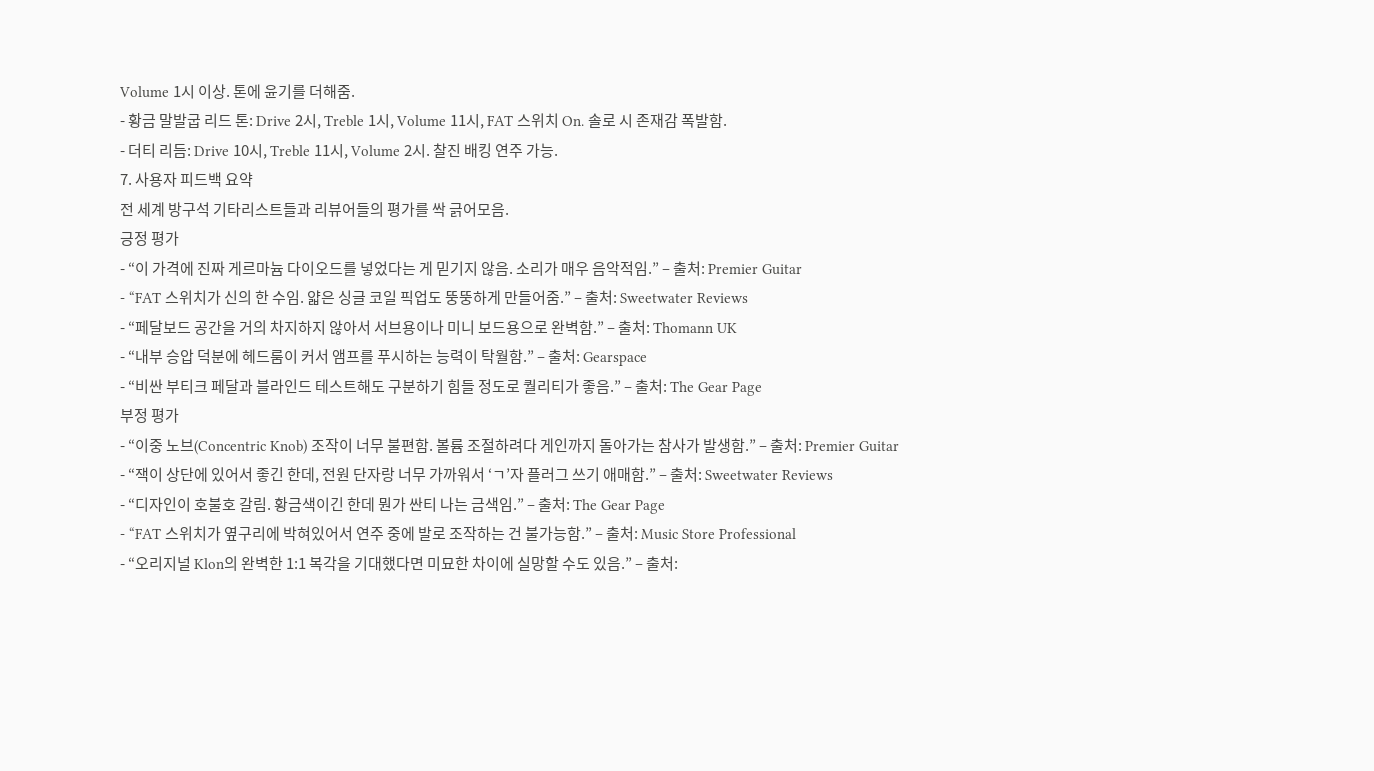Volume 1시 이상. 톤에 윤기를 더해줌.
- 황금 말발굽 리드 톤: Drive 2시, Treble 1시, Volume 11시, FAT 스위치 On. 솔로 시 존재감 폭발함.
- 더티 리듬: Drive 10시, Treble 11시, Volume 2시. 찰진 배킹 연주 가능.
7. 사용자 피드백 요약
전 세계 방구석 기타리스트들과 리뷰어들의 평가를 싹 긁어모음.
긍정 평가
- “이 가격에 진짜 게르마늄 다이오드를 넣었다는 게 믿기지 않음. 소리가 매우 음악적임.” – 출처: Premier Guitar
- “FAT 스위치가 신의 한 수임. 얇은 싱글 코일 픽업도 뚱뚱하게 만들어줌.” – 출처: Sweetwater Reviews
- “페달보드 공간을 거의 차지하지 않아서 서브용이나 미니 보드용으로 완벽함.” – 출처: Thomann UK
- “내부 승압 덕분에 헤드룸이 커서 앰프를 푸시하는 능력이 탁월함.” – 출처: Gearspace
- “비싼 부티크 페달과 블라인드 테스트해도 구분하기 힘들 정도로 퀄리티가 좋음.” – 출처: The Gear Page
부정 평가
- “이중 노브(Concentric Knob) 조작이 너무 불편함. 볼륨 조절하려다 게인까지 돌아가는 참사가 발생함.” – 출처: Premier Guitar
- “잭이 상단에 있어서 좋긴 한데, 전원 단자랑 너무 가까워서 ‘ㄱ’자 플러그 쓰기 애매함.” – 출처: Sweetwater Reviews
- “디자인이 호불호 갈림. 황금색이긴 한데 뭔가 싼티 나는 금색임.” – 출처: The Gear Page
- “FAT 스위치가 옆구리에 박혀있어서 연주 중에 발로 조작하는 건 불가능함.” – 출처: Music Store Professional
- “오리지널 Klon의 완벽한 1:1 복각을 기대했다면 미묘한 차이에 실망할 수도 있음.” – 출처: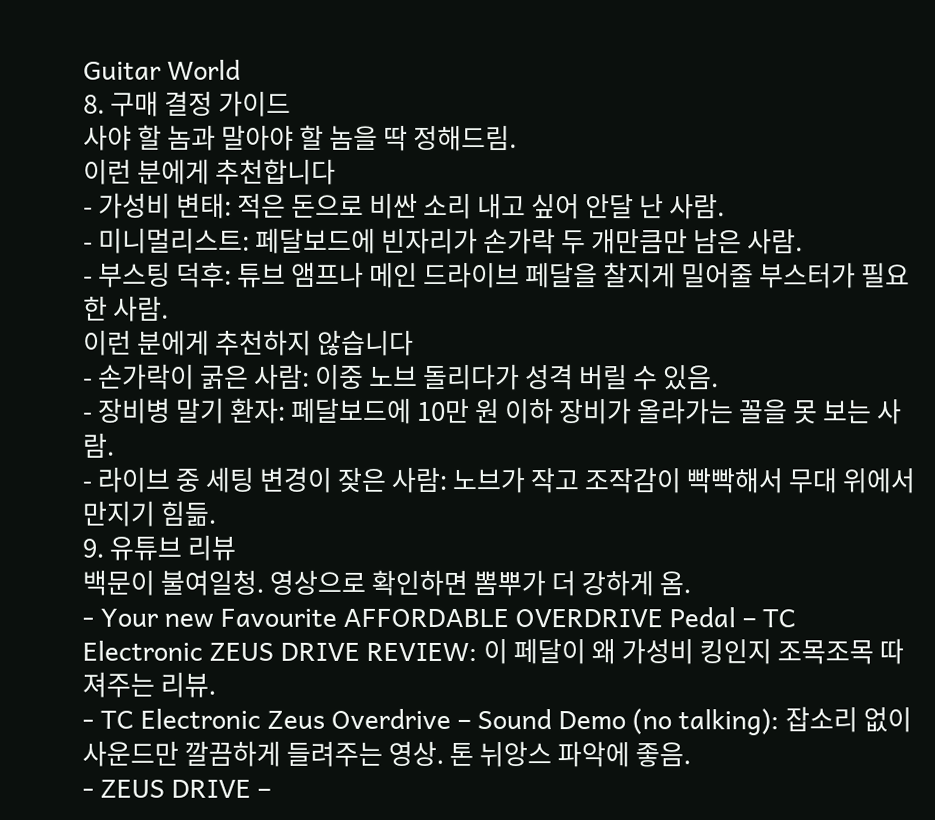Guitar World
8. 구매 결정 가이드
사야 할 놈과 말아야 할 놈을 딱 정해드림.
이런 분에게 추천합니다
- 가성비 변태: 적은 돈으로 비싼 소리 내고 싶어 안달 난 사람.
- 미니멀리스트: 페달보드에 빈자리가 손가락 두 개만큼만 남은 사람.
- 부스팅 덕후: 튜브 앰프나 메인 드라이브 페달을 찰지게 밀어줄 부스터가 필요한 사람.
이런 분에게 추천하지 않습니다
- 손가락이 굵은 사람: 이중 노브 돌리다가 성격 버릴 수 있음.
- 장비병 말기 환자: 페달보드에 10만 원 이하 장비가 올라가는 꼴을 못 보는 사람.
- 라이브 중 세팅 변경이 잦은 사람: 노브가 작고 조작감이 빡빡해서 무대 위에서 만지기 힘듦.
9. 유튜브 리뷰
백문이 불여일청. 영상으로 확인하면 뽐뿌가 더 강하게 옴.
- Your new Favourite AFFORDABLE OVERDRIVE Pedal – TC Electronic ZEUS DRIVE REVIEW: 이 페달이 왜 가성비 킹인지 조목조목 따져주는 리뷰.
- TC Electronic Zeus Overdrive – Sound Demo (no talking): 잡소리 없이 사운드만 깔끔하게 들려주는 영상. 톤 뉘앙스 파악에 좋음.
- ZEUS DRIVE –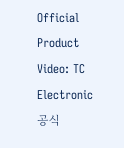Official Product Video: TC Electronic 공식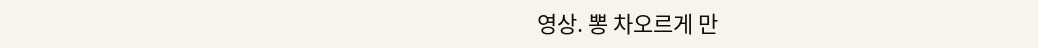영상. 뽕 차오르게 만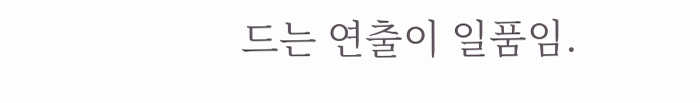드는 연출이 일품임.